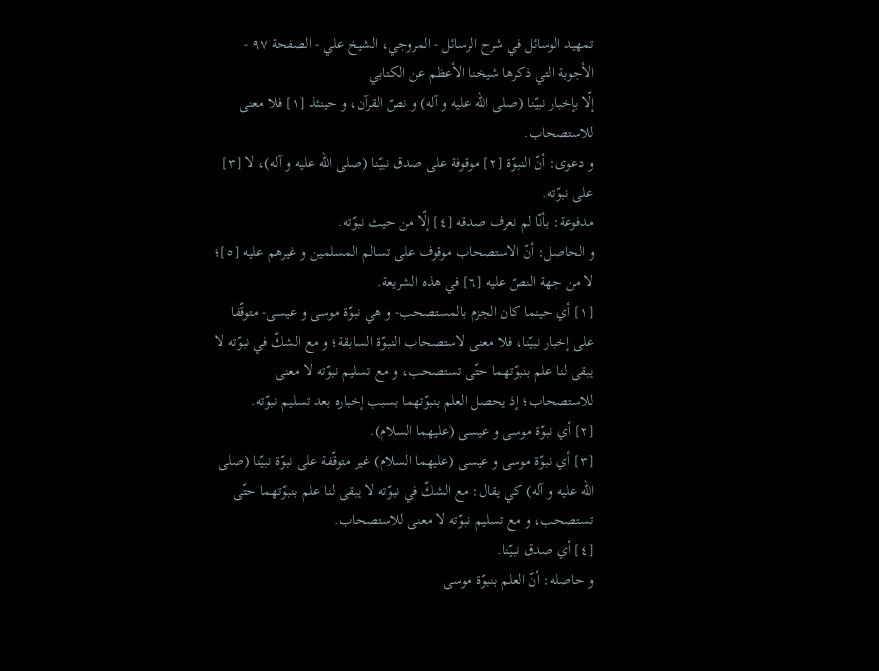تمهيد الوسائل في شرح الرسائل - المروجي، الشيخ علي - الصفحة ٩٧ - الأجوبة التي ذكرها شيخنا الأعظم عن الكتابي
إلّا بإخبار نبيّنا (صلى اللّه عليه و آله) و نصّ القرآن، و حينئذ [١] فلا معنى للاستصحاب.
و دعوى: أنّ النبوّة [٢] موقوفة على صدق نبيّنا (صلى اللّه عليه و آله)، لا [٣] على نبوّته.
مدفوعة: بأنّا لم نعرف صدقه [٤] إلّا من حيث نبوّته.
و الحاصل: أنّ الاستصحاب موقوف على تسالم المسلمين و غيرهم عليه [٥]؛ لا من جهة النصّ عليه [٦] في هذه الشريعة.
[١] أي حينما كان الجزم بالمستصحب- و هي نبوّة موسى و عيسى- متوقّفا على إخبار نبيّنا، فلا معنى لاستصحاب النبوّة السابقة؛ و مع الشكّ في نبوّته لا يبقى لنا علم بنبوّتهما حتّى تستصحب، و مع تسليم نبوّته لا معنى للاستصحاب؛ إذ يحصل العلم بنبوّتهما بسبب إخباره بعد تسليم نبوّته.
[٢] أي نبوّة موسى و عيسى (عليهما السلام).
[٣] أي نبوّة موسى و عيسى (عليهما السلام) غير متوقّفة على نبوّة نبيّنا (صلى اللّه عليه و آله) كي يقال: مع الشكّ في نبوّته لا يبقى لنا علم بنبوّتهما حتّى تستصحب، و مع تسليم نبوّته لا معنى للاستصحاب.
[٤] أي صدق نبيّنا.
و حاصله: أنّ العلم بنبوّة موسى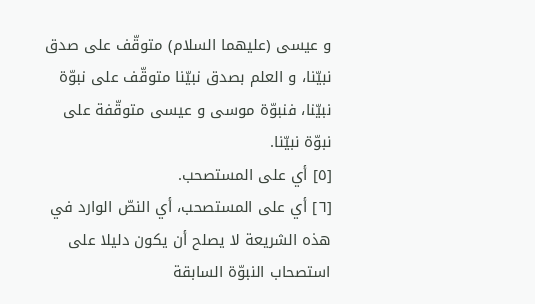و عيسى (عليهما السلام) متوقّف على صدق نبيّنا، و العلم بصدق نبيّنا متوقّف على نبوّة نبيّنا، فنبوّة موسى و عيسى متوقّفة على نبوّة نبيّنا.
[٥] أي على المستصحب.
[٦] أي على المستصحب، أي النصّ الوارد في هذه الشريعة لا يصلح أن يكون دليلا على استصحاب النبوّة السابقة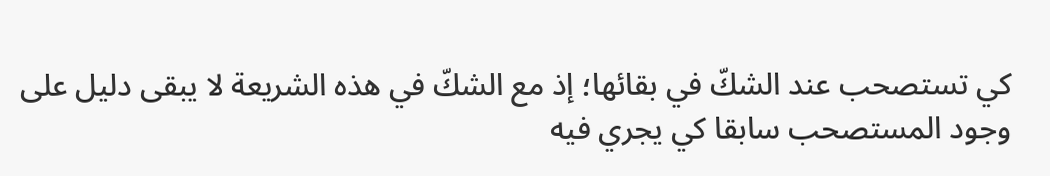كي تستصحب عند الشكّ في بقائها؛ إذ مع الشكّ في هذه الشريعة لا يبقى دليل على وجود المستصحب سابقا كي يجري فيه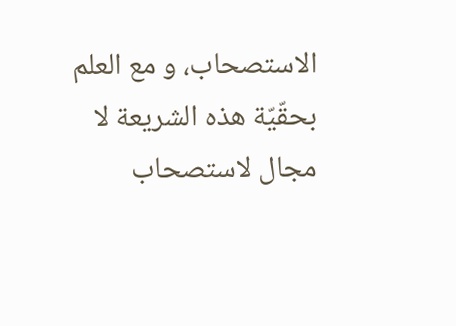الاستصحاب، و مع العلم بحقّيّة هذه الشريعة لا مجال لاستصحاب